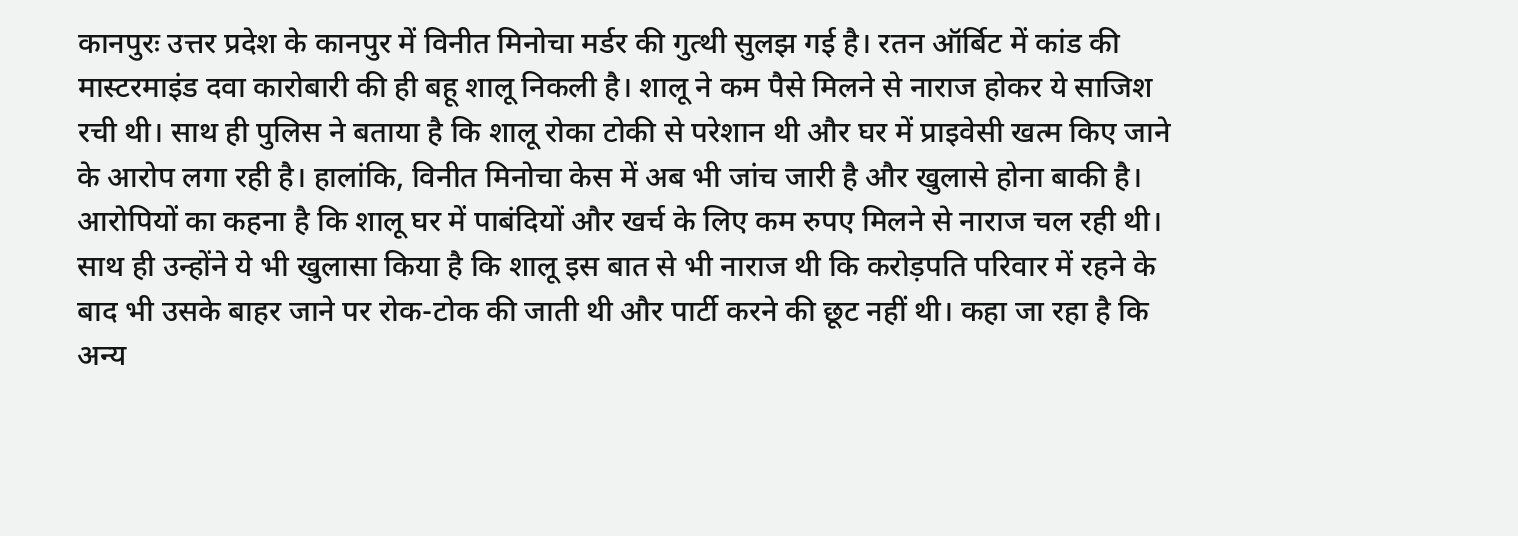कानपुरः उत्तर प्रदेश के कानपुर में विनीत मिनोचा मर्डर की गुत्थी सुलझ गई है। रतन ऑर्बिट में कांड की मास्टरमाइंड दवा कारोबारी की ही बहू शालू निकली है। शालू ने कम पैसे मिलने से नाराज होकर ये साजिश रची थी। साथ ही पुलिस ने बताया है कि शालू रोका टोकी से परेशान थी और घर में प्राइवेसी खत्म किए जाने के आरोप लगा रही है। हालांकि, विनीत मिनोचा केस में अब भी जांच जारी है और खुलासे होना बाकी है।
आरोपियों का कहना है कि शालू घर में पाबंदियों और खर्च के लिए कम रुपए मिलने से नाराज चल रही थी। साथ ही उन्होंने ये भी खुलासा किया है कि शालू इस बात से भी नाराज थी कि करोड़पति परिवार में रहने के बाद भी उसके बाहर जाने पर रोक-टोक की जाती थी और पार्टी करने की छूट नहीं थी। कहा जा रहा है कि अन्य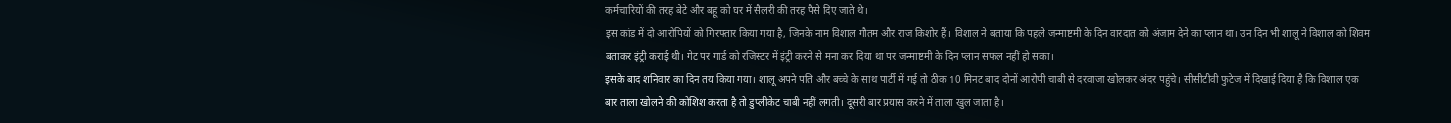कर्मचारियों की तरह बेटे और बहू को घर में सैलरी की तरह पैसे दिए जाते थे।
इस कांड में दो आरोपियों को गिरफ्तार किया गया है, जिनके नाम विशाल गौतम और राज किशोर हैं। विशाल ने बताया कि पहले जन्माष्टमी के दिन वारदात को अंजाम देने का प्लान था। उन दिन भी शालू ने विशाल को शिवम बताकर इंट्री कराई थी। गेट पर गार्ड को रजिस्टर में इंट्री करने से मना कर दिया था पर जन्माष्टमी के दिन प्लान सफल नहीं हो सका।
इसके बाद शनिवार का दिन तय किया गया। शालू अपने पति और बच्चे के साथ पार्टी में गई तो ठीक 10 मिनट बाद दोनों आरोपी चाबी से दरवाजा खोलकर अंदर पहुंचे। सीसीटीवी फुटेज में दिखाई दिया है कि विशाल एक बार ताला खोलने की कोशिश करता है तो डुप्लीकेट चाबी नहीं लगती। दूसरी बार प्रयास करने में ताला खुल जाता है।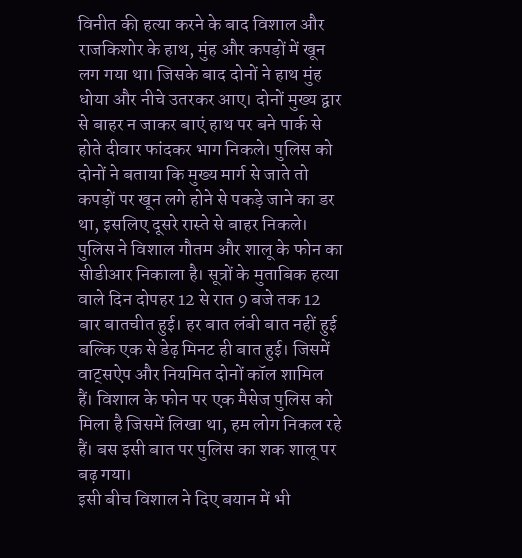विनीत की हत्या करने के बाद विशाल और राजकिशोर के हाथ, मुंह और कपड़ों में खून लग गया था। जिसके बाद दोनों ने हाथ मुंह धोया और नीचे उतरकर आए। दोनों मुख्य द्वार से बाहर न जाकर बाएं हाथ पर बने पार्क से होते दीवार फांदकर भाग निकले। पुलिस को दोनों ने बताया कि मुख्य मार्ग से जाते तो कपड़ों पर खून लगे होने से पकड़े जाने का डर था, इसलिए दूसरे रास्ते से बाहर निकले।
पुलिस ने विशाल गौतम और शालू के फोन का सीडीआर निकाला है। सूत्रों के मुताबिक हत्या वाले दिन दोपहर 12 से रात 9 बजे तक 12 बार बातचीत हुई। हर बात लंबी बात नहीं हुई बल्कि एक से डेढ़ मिनट ही बात हुई। जिसमें वाट्सऐप और नियमित दोनों कॉल शामिल हैं। विशाल के फोन पर एक मैसेज पुलिस को मिला है जिसमें लिखा था, हम लोग निकल रहे हैं। बस इसी बात पर पुलिस का शक शालू पर बढ़ गया।
इसी बीच विशाल ने दिए बयान में भी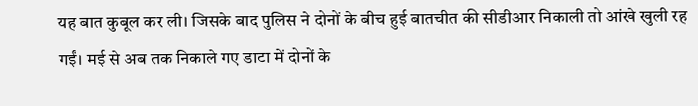यह बात कुबूल कर ली। जिसके बाद पुलिस ने दोनों के बीच हुई बातचीत की सीडीआर निकाली तो आंखे खुली रह गईं। मई से अब तक निकाले गए डाटा में दोनों के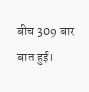बीच 309 बार बात हुई।